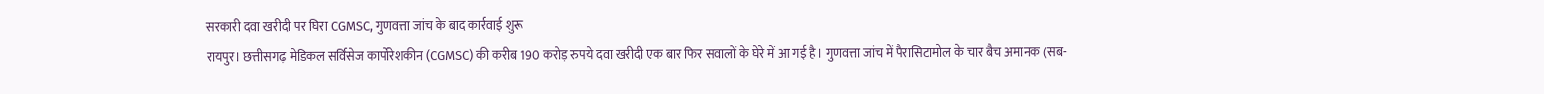सरकारी दवा खरीदी पर घिरा CGMSC, गुणवत्ता जांच के बाद कार्रवाई शुरू
रायपुर। छत्तीसगढ़ मेडिकल सर्विसेज कार्पोरेशकीन (CGMSC) की करीब 190 करोड़ रुपये दवा खरीदी एक बार फिर सवालों के घेरे में आ गई है। गुणवत्ता जांच में पैरासिटामोल के चार बैच अमानक (सब-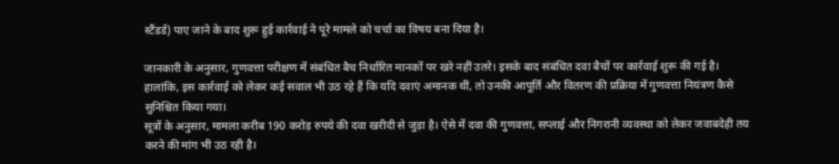स्टैंडर्ड) पाए जाने के बाद शुरू हुई कार्रवाई ने पूरे मामले को चर्चा का विषय बना दिया है।

जानकारी के अनुसार, गुणवत्ता परीक्षण में संबंधित बैच निर्धारित मानकों पर खरे नहीं उतरे। इसके बाद संबंधित दवा बैचों पर कार्रवाई शुरू की गई है। हालांकि, इस कार्रवाई को लेकर कई सवाल भी उठ रहे हैं कि यदि दवाएं अमानक थीं, तो उनकी आपूर्ति और वितरण की प्रक्रिया में गुणवत्ता नियंत्रण कैसे सुनिश्चित किया गया।
सूत्रों के अनुसार, मामला करीब 190 करोड़ रुपये की दवा खरीदी से जुड़ा है। ऐसे में दवा की गुणवत्ता, सप्लाई और निगरानी व्यवस्था को लेकर जवाबदेही तय करने की मांग भी उठ रही है।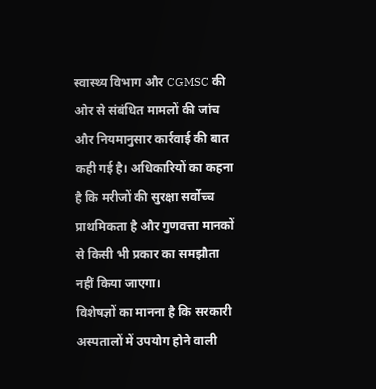स्वास्थ्य विभाग और CGMSC की ओर से संबंधित मामलों की जांच और नियमानुसार कार्रवाई की बात कही गई है। अधिकारियों का कहना है कि मरीजों की सुरक्षा सर्वोच्च प्राथमिकता है और गुणवत्ता मानकों से किसी भी प्रकार का समझौता नहीं किया जाएगा।
विशेषज्ञों का मानना है कि सरकारी अस्पतालों में उपयोग होने वाली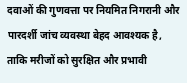दवाओं की गुणवत्ता पर नियमित निगरानी और पारदर्शी जांच व्यवस्था बेहद आवश्यक है, ताकि मरीजों को सुरक्षित और प्रभावी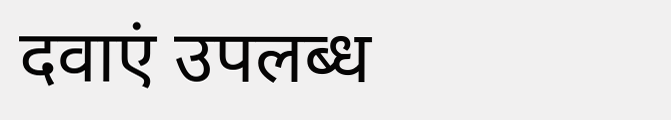दवाएं उपलब्ध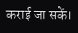कराई जा सकें।